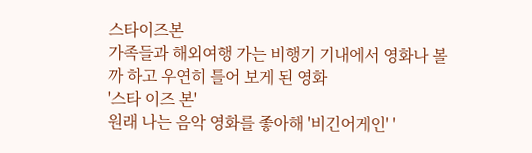스타이즈본
가족들과 해외여행 가는 비행기 기내에서 영화나 볼까 하고 우연히 틀어 보게 된 영화
'스타 이즈 본'
원래 나는 음악 영화를 좋아해 '비긴어게인' '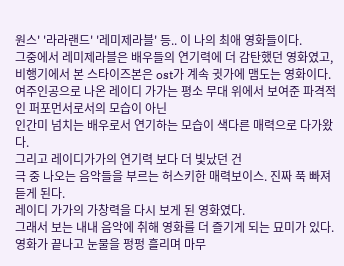원스' '라라랜드' '레미제라블' 등.. 이 나의 최애 영화들이다.
그중에서 레미제라블은 배우들의 연기력에 더 감탄했던 영화였고,
비행기에서 본 스타이즈본은 ost가 계속 귓가에 맴도는 영화이다.
여주인공으로 나온 레이디 가가는 평소 무대 위에서 보여준 파격적인 퍼포먼서로서의 모습이 아닌
인간미 넘치는 배우로서 연기하는 모습이 색다른 매력으로 다가왔다.
그리고 레이디가가의 연기력 보다 더 빛났던 건
극 중 나오는 음악들을 부르는 허스키한 매력보이스. 진짜 푹 빠져 듣게 된다.
레이디 가가의 가창력을 다시 보게 된 영화였다.
그래서 보는 내내 음악에 취해 영화를 더 즐기게 되는 묘미가 있다.
영화가 끝나고 눈물을 펑펑 흘리며 마무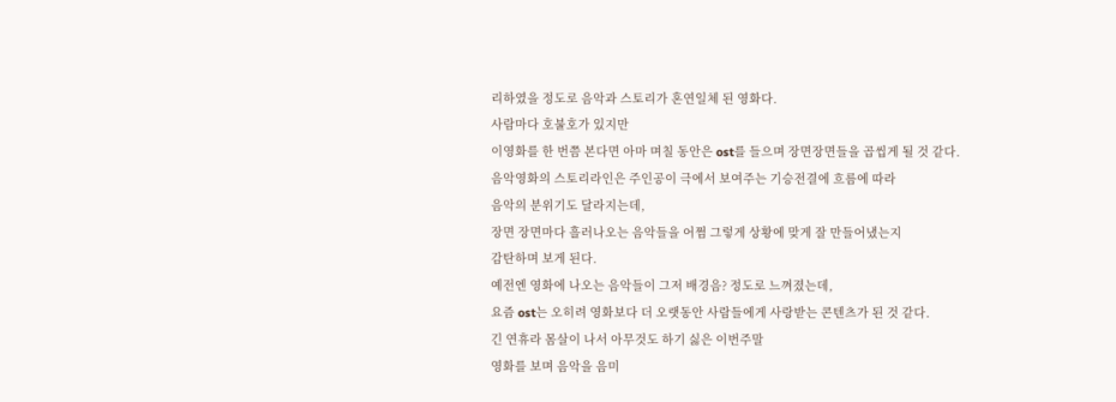리하였을 정도로 음악과 스토리가 혼연일체 된 영화다.
사람마다 호불호가 있지만
이영화를 한 번쯤 본다면 아마 며칠 동안은 ost를 들으며 장면장면들을 곱씹게 될 것 같다.
음악영화의 스토리라인은 주인공이 극에서 보여주는 기승전결에 흐름에 따라
음악의 분위기도 달라지는데,
장면 장면마다 흘러나오는 음악들을 어쩜 그렇게 상황에 맞게 잘 만들어냈는지
감탄하며 보게 된다.
예전엔 영화에 나오는 음악들이 그저 배경음? 정도로 느껴졌는데,
요즘 ost는 오히려 영화보다 더 오랫동안 사람들에게 사랑받는 콘텐츠가 된 것 같다.
긴 연휴라 몸살이 나서 아무것도 하기 싫은 이번주말
영화를 보며 음악을 음미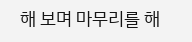해 보며 마무리를 해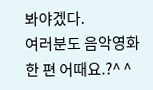봐야겠다.
여러분도 음악영화 한 편 어때요.?^ ^